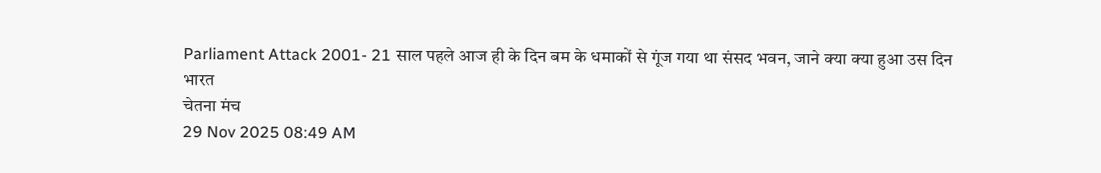Parliament Attack 2001- 21 साल पहले आज ही के दिन बम के धमाकों से गूंज गया था संसद भवन, जाने क्या क्या हुआ उस दिन
भारत
चेतना मंच
29 Nov 2025 08:49 AM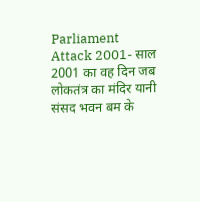Parliament Attack 2001- साल 2001 का वह दिन जब लोकतंत्र का मंदिर यानी संसद भवन बम के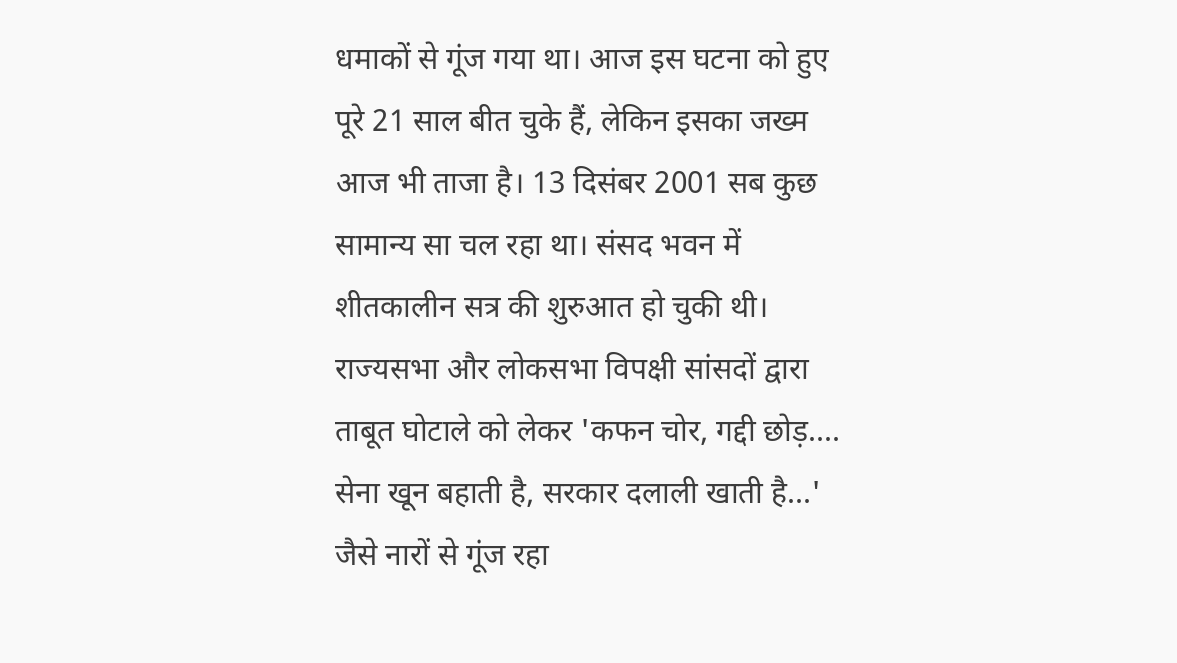धमाकों से गूंज गया था। आज इस घटना को हुए पूरे 21 साल बीत चुके हैं, लेकिन इसका जख्म आज भी ताजा है। 13 दिसंबर 2001 सब कुछ सामान्य सा चल रहा था। संसद भवन में शीतकालीन सत्र की शुरुआत हो चुकी थी। राज्यसभा और लोकसभा विपक्षी सांसदों द्वारा ताबूत घोटाले को लेकर 'कफन चोर, गद्दी छोड़.... सेना खून बहाती है, सरकार दलाली खाती है...' जैसे नारों से गूंज रहा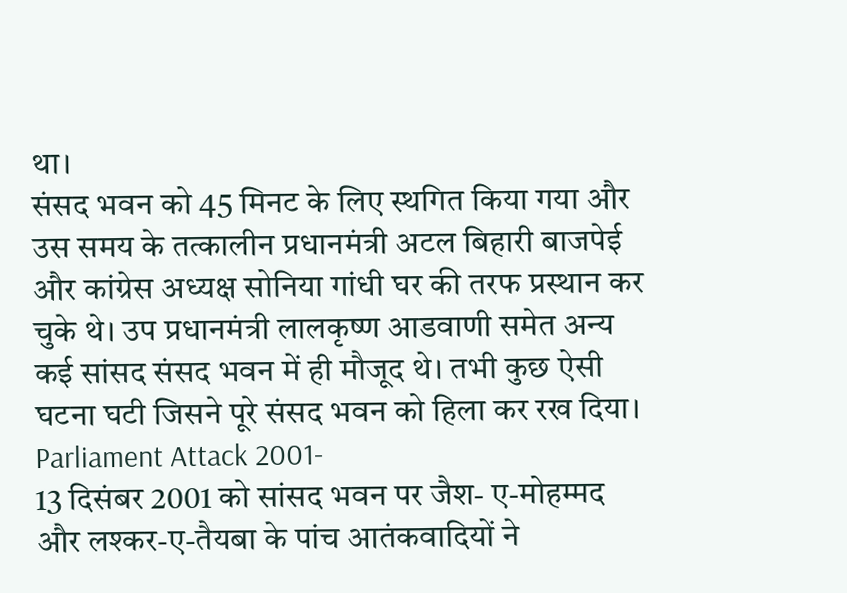था।
संसद भवन को 45 मिनट के लिए स्थगित किया गया और उस समय के तत्कालीन प्रधानमंत्री अटल बिहारी बाजपेई और कांग्रेस अध्यक्ष सोनिया गांधी घर की तरफ प्रस्थान कर चुके थे। उप प्रधानमंत्री लालकृष्ण आडवाणी समेत अन्य कई सांसद संसद भवन में ही मौजूद थे। तभी कुछ ऐसी घटना घटी जिसने पूरे संसद भवन को हिला कर रख दिया।
Parliament Attack 2001-
13 दिसंबर 2001 को सांसद भवन पर जैश- ए-मोहम्मद और लश्कर-ए-तैयबा के पांच आतंकवादियों ने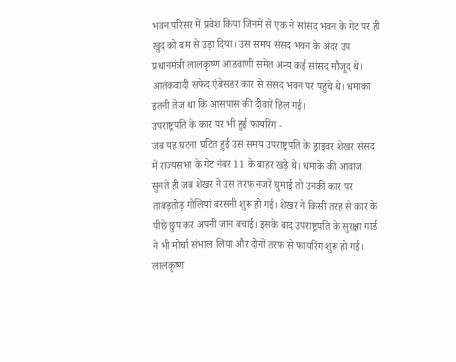भवन परिसर में प्रवेश किया जिनमें से एक ने सांसद भवन के गेट पर ही खुद को बम से उड़ा दिया। उस समय संसद भवन के अंदर उप प्रधानमंत्री लालकृष्ण आडवाणी समेत अन्य कई सांसद मौजूद थे। आतंकवादी सफेद एंबेसडर कार से संसद भवन पर पहुंचे थे। धमाका इतनी तेज था कि आसपास की दीवारें हिल गई।
उपराष्ट्रपति के कार पर भी हुई फायरिंग -
जब यह घटना घटित हुई उस समय उपराष्ट्रपति के ड्राइवर शेखर संसद में राज्यसभा के गेट नंबर 11 के बाहर खड़े थे। धमाके की आवाज सुनते ही जब शेखर ने उस तरफ नजरें घुमाई तो उनकी कार पर ताबड़तोड़ गोलियां बरसनी शुरू हो गई। शेखर ने किसी तरह से कार के पीछे छुप कर अपनी जान बचाई। इसके बाद उपराष्ट्रपति के सुरक्षा गार्ड ने भी मोर्चा संभाल लिया और दोनों तरफ से फायरिंग शुरू हो गई।
लालकृष्ण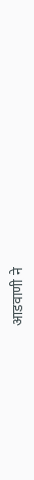आडवाणी ने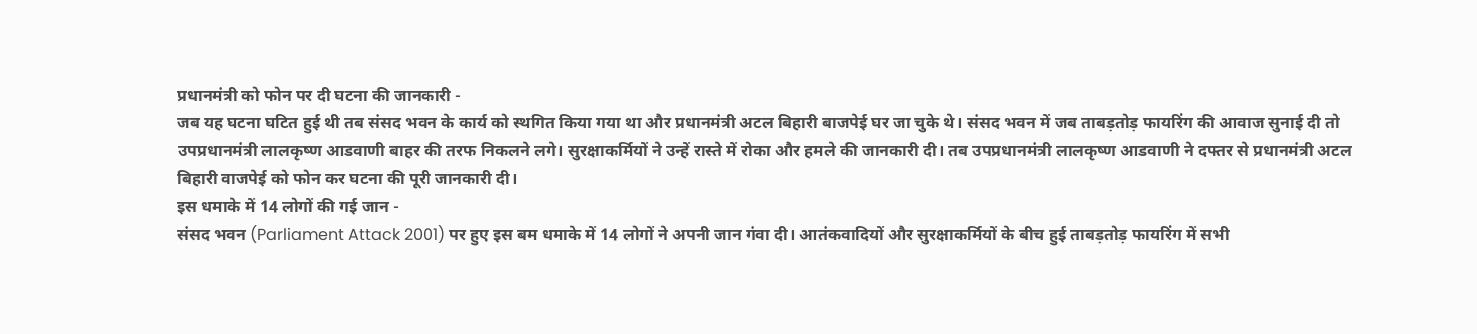प्रधानमंत्री को फोन पर दी घटना की जानकारी -
जब यह घटना घटित हुई थी तब संसद भवन के कार्य को स्थगित किया गया था और प्रधानमंत्री अटल बिहारी बाजपेई घर जा चुके थे। संसद भवन में जब ताबड़तोड़ फायरिंग की आवाज सुनाई दी तो उपप्रधानमंत्री लालकृष्ण आडवाणी बाहर की तरफ निकलने लगे। सुरक्षाकर्मियों ने उन्हें रास्ते में रोका और हमले की जानकारी दी। तब उपप्रधानमंत्री लालकृष्ण आडवाणी ने दफ्तर से प्रधानमंत्री अटल बिहारी वाजपेई को फोन कर घटना की पूरी जानकारी दी।
इस धमाके में 14 लोगों की गई जान -
संसद भवन (Parliament Attack 2001) पर हुए इस बम धमाके में 14 लोगों ने अपनी जान गंवा दी। आतंकवादियों और सुरक्षाकर्मियों के बीच हुई ताबड़तोड़ फायरिंग में सभी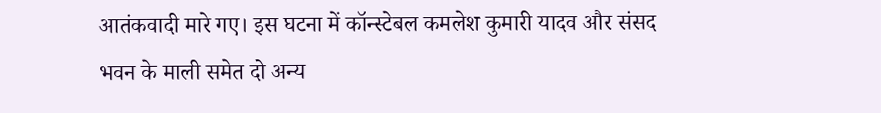आतंकवादी मारे गए। इस घटना में कॉन्स्टेबल कमलेश कुमारी यादव और संसद भवन के माली समेत दो अन्य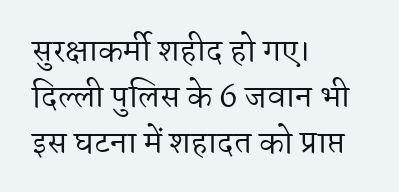सुरक्षाकर्मी शहीद हो गए। दिल्ली पुलिस के 6 जवान भी इस घटना में शहादत को प्राप्त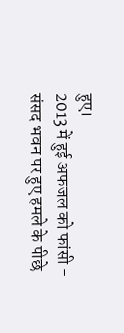हुए।
2013 में हुई अफजल को फांसी -
संसद भवन पर हुए हमले के पीछे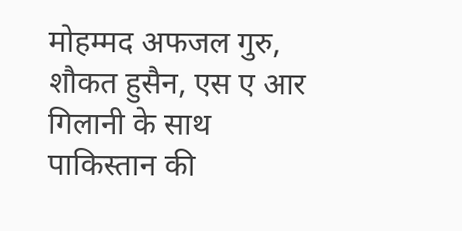मोहम्मद अफजल गुरु, शौकत हुसैन, एस ए आर गिलानी के साथ पाकिस्तान की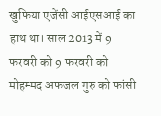खुफिया एजेंसी आईएसआई का हाथ था। साल 2013 में 9 फरवरी को 9 फरवरी को मोहम्मद अफजल गुरु को फांसी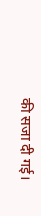की सजा दी गई।